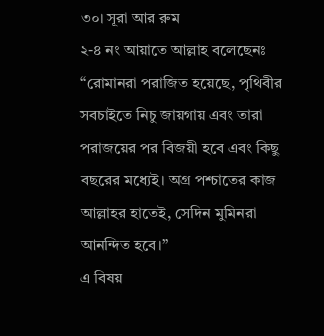৩০। সূরা আর রুম
২-৪ নং আয়াতে আল্লাহ বলেছেনঃ “রোমানরা পরাজিত হয়েছে, পৃথিবীর সবচাইতে নিচু জায়গায় এবং তারা পরাজয়ের পর বিজয়ী হবে এবং কিছু বছরের মধ্যেই। অগ্র পশ্চাতের কাজ আল্লাহর হাতেই, সেদিন মুমিনরা আনন্দিত হবে।”
এ বিষয়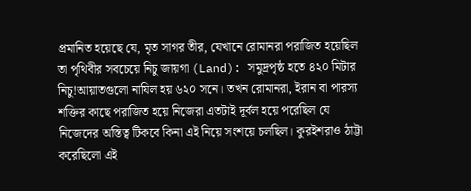প্রমানিত হয়েছে যে, মৃত সাগর তীর, যেখানে রোমানরা পরাজিত হয়েছিল তা পৃথিবীর সবচেয়ে নিচু জায়গা (Land): সমুদ্রপৃষ্ঠ হতে ৪২০ মিটার নিচু!আয়াতগুলো নাযিল হয় ৬২০ সনে। তখন রোমানরা, ইরান বা পারস্য শক্তির কাছে পরাজিত হয়ে নিজেরা এতটাই দূর্বল হয়ে পরেছিল যে নিজেদের অস্তিত্ব টিকবে কিনা এই নিয়ে সংশয়ে চলছিল। কুরইশরাও ঠাট্টা করেছিলো এই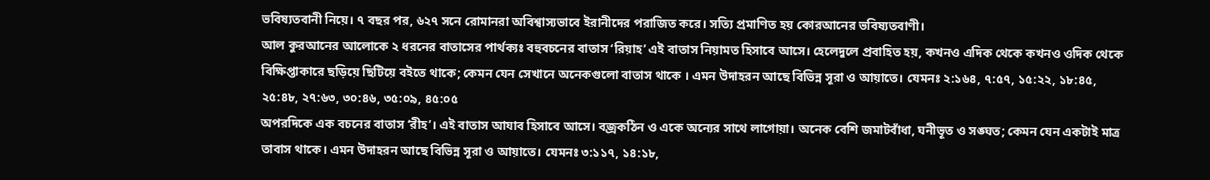ভবিষ্যতবানী নিয়ে। ৭ বছর পর, ৬২৭ সনে রোমানরা অবিশ্বাস্যভাবে ইরানীদের পরাজিত করে। সত্যি প্রমাণিত হয় কোরআনের ভবিষ্যতবাণী।
আল কুরআনের আলোকে ২ ধরনের বাতাসের পার্থক্যঃ বহুবচনের বাতাস ‘রিয়াহ’ এই বাতাস নিয়ামত হিসাবে আসে। হেলেদুলে প্রবাহিত হয়, কখনও এদিক থেকে কখনও ওদিক থেকে বিক্ষিপ্তাকারে ছড়িয়ে ছিটিয়ে বইতে থাকে; কেমন যেন সেখানে অনেকগুলো বাতাস থাকে । এমন উদাহরন আছে বিভিন্ন সূরা ও আয়াতে। যেমনঃ ২:১৬৪, ৭:৫৭, ১৫:২২, ১৮:৪৫, ২৫:৪৮, ২৭:৬৩, ৩০:৪৬, ৩৫:০৯, ৪৫:০৫
অপরদিকে এক বচনের বাতাস ‘রীহ’। এই বাতাস আযাব হিসাবে আসে। বজ্রকঠিন ও একে অন্যের সাথে লাগোয়া। অনেক বেশি জমাটবাঁধা, ঘনীভূত ও সঙ্ঘত; কেমন যেন একটাই মাত্র তাবাস থাকে। এমন উদাহরন আছে বিভিন্ন সূরা ও আয়াতে। যেমনঃ ৩:১১৭, ১৪:১৮,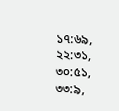১৭:৬৯, ২২:৩১, ৩০:৫১, ৩৩:৯,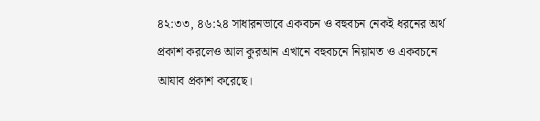৪২:৩৩, ৪৬:২৪ সাধারনভাবে একবচন ও বহুবচন নেকই ধরনের অর্থ প্রকাশ করলেও আল কুরআন এখানে বহুবচনে নিয়ামত ও একবচনে আযাব প্রকাশ করেছে।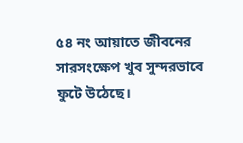৫৪ নং আয়াতে জীবনের সারসংক্ষেপ খুব সুন্দরভাবে ফুটে উঠেছে।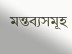মন্তব্যসমূহ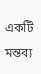একটি মন্তব্য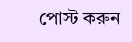পোস্ট করুন